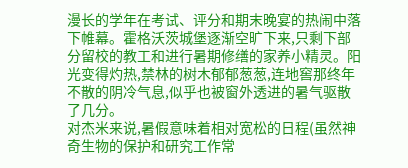漫长的学年在考试、评分和期末晚宴的热闹中落下帷幕。霍格沃茨城堡逐渐空旷下来,只剩下部分留校的教工和进行暑期修缮的家养小精灵。阳光变得灼热,禁林的树木郁郁葱葱,连地窖那终年不散的阴冷气息,似乎也被窗外透进的暑气驱散了几分。
对杰米来说,暑假意味着相对宽松的日程(虽然神奇生物的保护和研究工作常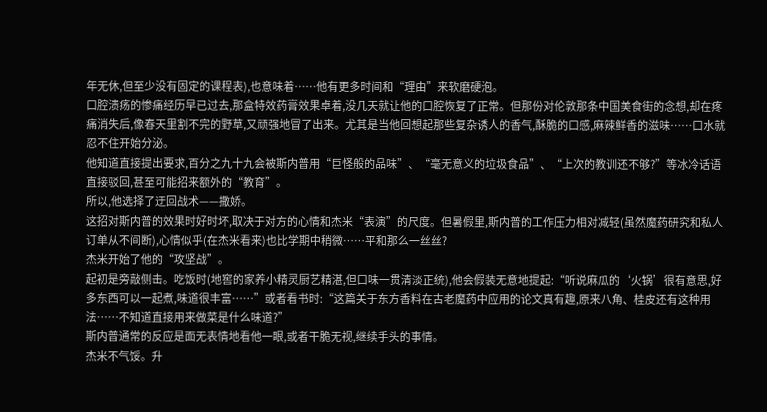年无休,但至少没有固定的课程表),也意味着……他有更多时间和“理由”来软磨硬泡。
口腔溃疡的惨痛经历早已过去,那盒特效药膏效果卓着,没几天就让他的口腔恢复了正常。但那份对伦敦那条中国美食街的念想,却在疼痛消失后,像春天里割不完的野草,又顽强地冒了出来。尤其是当他回想起那些复杂诱人的香气,酥脆的口感,麻辣鲜香的滋味……口水就忍不住开始分泌。
他知道直接提出要求,百分之九十九会被斯内普用“巨怪般的品味”、“毫无意义的垃圾食品”、“上次的教训还不够?”等冰冷话语直接驳回,甚至可能招来额外的“教育”。
所以,他选择了迂回战术——撒娇。
这招对斯内普的效果时好时坏,取决于对方的心情和杰米“表演”的尺度。但暑假里,斯内普的工作压力相对减轻(虽然魔药研究和私人订单从不间断),心情似乎(在杰米看来)也比学期中稍微……平和那么一丝丝?
杰米开始了他的“攻坚战”。
起初是旁敲侧击。吃饭时(地窖的家养小精灵厨艺精湛,但口味一贯清淡正统),他会假装无意地提起:“听说麻瓜的‘火锅’很有意思,好多东西可以一起煮,味道很丰富……”或者看书时:“这篇关于东方香料在古老魔药中应用的论文真有趣,原来八角、桂皮还有这种用法……不知道直接用来做菜是什么味道?”
斯内普通常的反应是面无表情地看他一眼,或者干脆无视,继续手头的事情。
杰米不气馁。升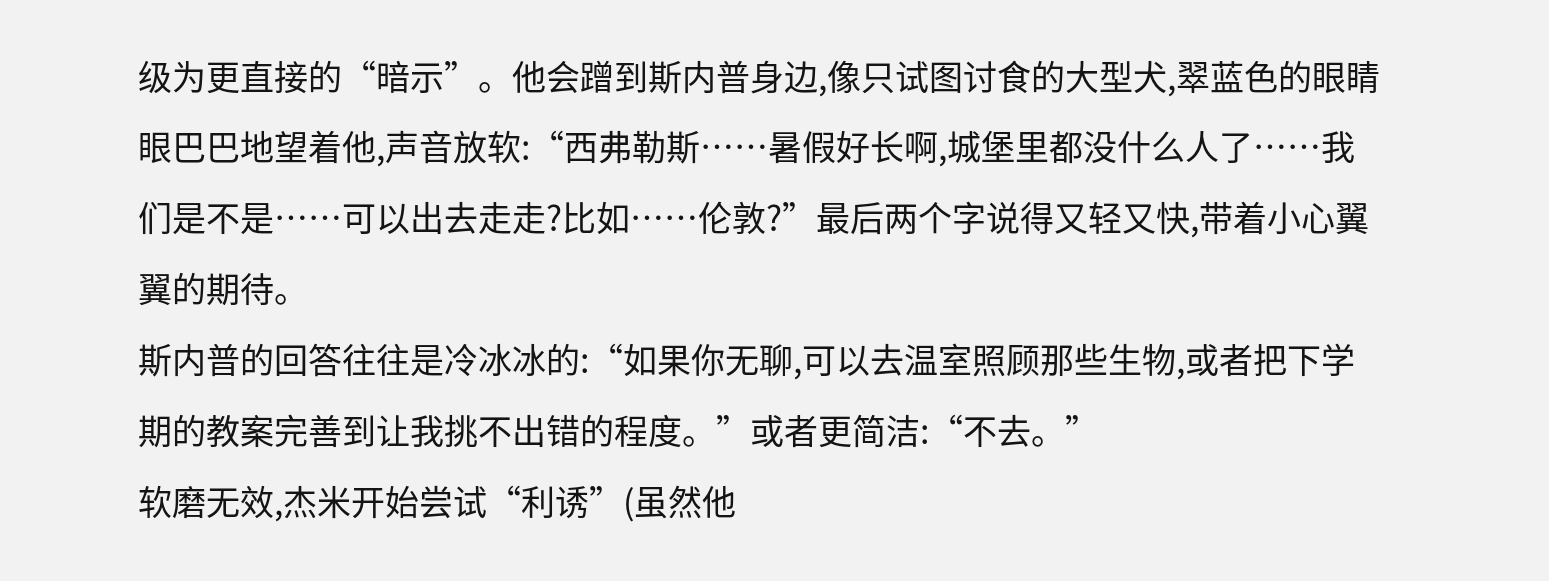级为更直接的“暗示”。他会蹭到斯内普身边,像只试图讨食的大型犬,翠蓝色的眼睛眼巴巴地望着他,声音放软:“西弗勒斯……暑假好长啊,城堡里都没什么人了……我们是不是……可以出去走走?比如……伦敦?”最后两个字说得又轻又快,带着小心翼翼的期待。
斯内普的回答往往是冷冰冰的:“如果你无聊,可以去温室照顾那些生物,或者把下学期的教案完善到让我挑不出错的程度。”或者更简洁:“不去。”
软磨无效,杰米开始尝试“利诱”(虽然他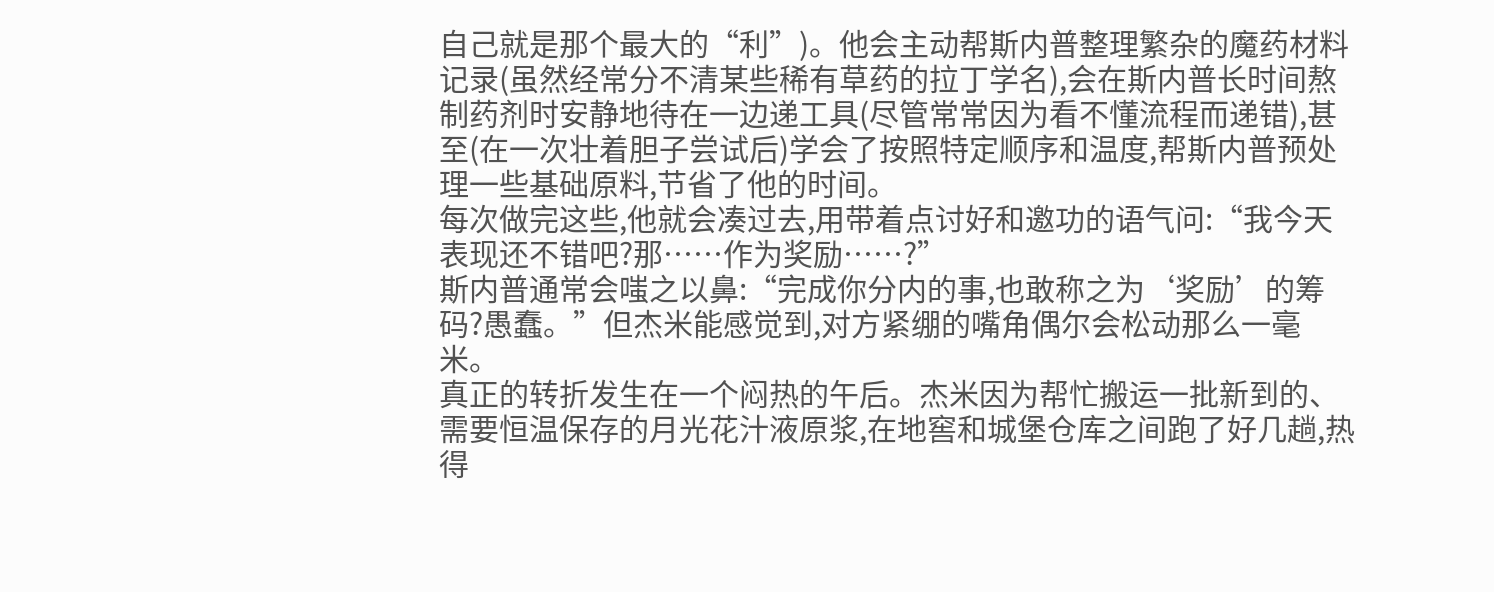自己就是那个最大的“利”)。他会主动帮斯内普整理繁杂的魔药材料记录(虽然经常分不清某些稀有草药的拉丁学名),会在斯内普长时间熬制药剂时安静地待在一边递工具(尽管常常因为看不懂流程而递错),甚至(在一次壮着胆子尝试后)学会了按照特定顺序和温度,帮斯内普预处理一些基础原料,节省了他的时间。
每次做完这些,他就会凑过去,用带着点讨好和邀功的语气问:“我今天表现还不错吧?那……作为奖励……?”
斯内普通常会嗤之以鼻:“完成你分内的事,也敢称之为‘奖励’的筹码?愚蠢。”但杰米能感觉到,对方紧绷的嘴角偶尔会松动那么一毫米。
真正的转折发生在一个闷热的午后。杰米因为帮忙搬运一批新到的、需要恒温保存的月光花汁液原浆,在地窖和城堡仓库之间跑了好几趟,热得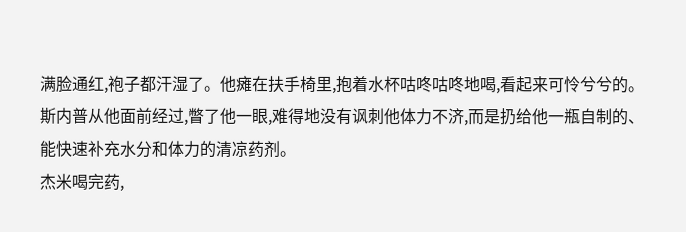满脸通红,袍子都汗湿了。他瘫在扶手椅里,抱着水杯咕咚咕咚地喝,看起来可怜兮兮的。
斯内普从他面前经过,瞥了他一眼,难得地没有讽刺他体力不济,而是扔给他一瓶自制的、能快速补充水分和体力的清凉药剂。
杰米喝完药,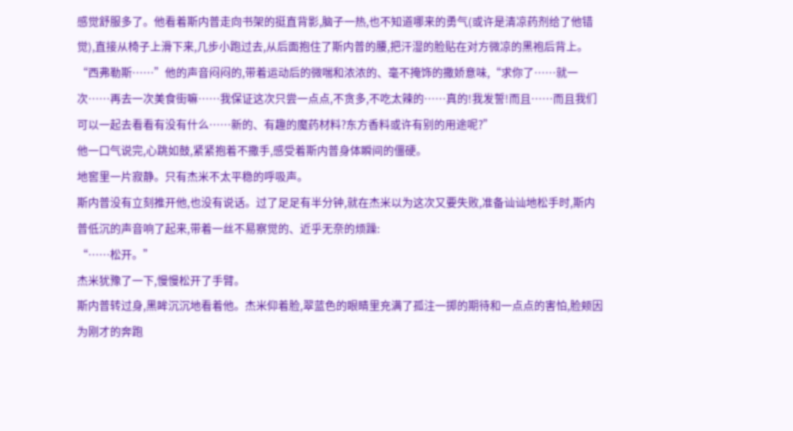感觉舒服多了。他看着斯内普走向书架的挺直背影,脑子一热,也不知道哪来的勇气(或许是清凉药剂给了他错觉),直接从椅子上滑下来,几步小跑过去,从后面抱住了斯内普的腰,把汗湿的脸贴在对方微凉的黑袍后背上。
“西弗勒斯……”他的声音闷闷的,带着运动后的微喘和浓浓的、毫不掩饰的撒娇意味,“求你了……就一次……再去一次美食街嘛……我保证这次只尝一点点,不贪多,不吃太辣的……真的!我发誓!而且……而且我们可以一起去看看有没有什么……新的、有趣的魔药材料?东方香料或许有别的用途呢?”
他一口气说完,心跳如鼓,紧紧抱着不撒手,感受着斯内普身体瞬间的僵硬。
地窖里一片寂静。只有杰米不太平稳的呼吸声。
斯内普没有立刻推开他,也没有说话。过了足足有半分钟,就在杰米以为这次又要失败,准备讪讪地松手时,斯内普低沉的声音响了起来,带着一丝不易察觉的、近乎无奈的烦躁:
“……松开。”
杰米犹豫了一下,慢慢松开了手臂。
斯内普转过身,黑眸沉沉地看着他。杰米仰着脸,翠蓝色的眼睛里充满了孤注一掷的期待和一点点的害怕,脸颊因为刚才的奔跑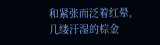和紧张而泛着红晕,几缕汗湿的棕金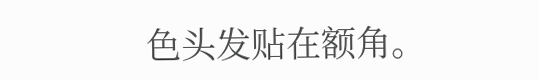色头发贴在额角。